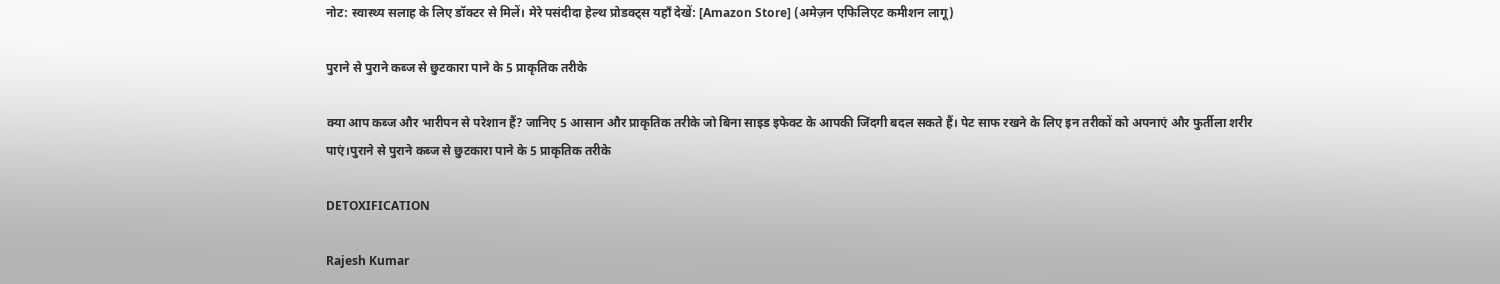नोट: स्वास्थ्य सलाह के लिए डॉक्टर से मिलें। मेरे पसंदीदा हेल्थ प्रोडक्ट्स यहाँ देखें: [Amazon Store] (अमेज़न एफिलिएट कमीशन लागू)

पुराने से पुराने कब्ज से छुटकारा पाने के 5 प्राकृतिक तरीके

क्या आप कब्ज और भारीपन से परेशान हैं? जानिए 5 आसान और प्राकृतिक तरीके जो बिना साइड इफेक्ट के आपकी जिंदगी बदल सकते हैं। पेट साफ रखने के लिए इन तरीकों को अपनाएं और फुर्तीला शरीर पाएं।पुराने से पुराने कब्ज से छुटकारा पाने के 5 प्राकृतिक तरीके

DETOXIFICATION

Rajesh Kumar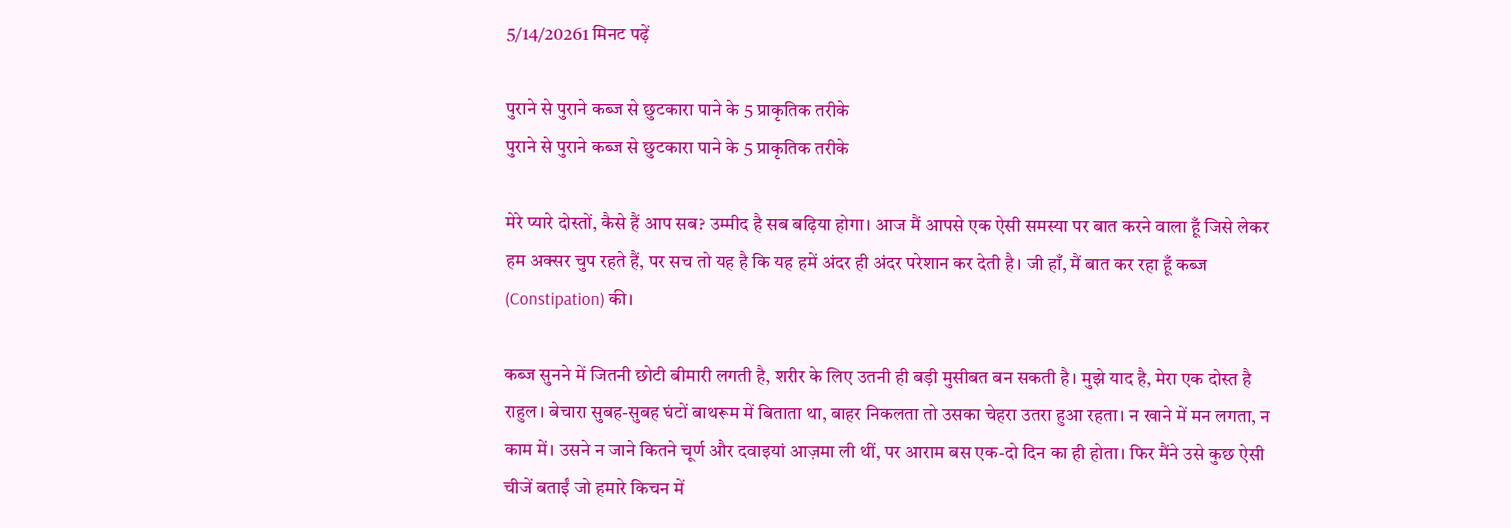5/14/20261 मिनट पढ़ें

पुराने से पुराने कब्ज से छुटकारा पाने के 5 प्राकृतिक तरीके
पुराने से पुराने कब्ज से छुटकारा पाने के 5 प्राकृतिक तरीके

मेरे प्यारे दोस्तों, कैसे हैं आप सब? उम्मीद है सब बढ़िया होगा। आज मैं आपसे एक ऐसी समस्या पर बात करने वाला हूँ जिसे लेकर हम अक्सर चुप रहते हैं, पर सच तो यह है कि यह हमें अंदर ही अंदर परेशान कर देती है। जी हाँ, मैं बात कर रहा हूँ कब्ज (Constipation) की।

कब्ज सुनने में जितनी छोटी बीमारी लगती है, शरीर के लिए उतनी ही बड़ी मुसीबत बन सकती है। मुझे याद है, मेरा एक दोस्त है राहुल। बेचारा सुबह-सुबह घंटों बाथरूम में बिताता था, बाहर निकलता तो उसका चेहरा उतरा हुआ रहता। न खाने में मन लगता, न काम में। उसने न जाने कितने चूर्ण और दवाइयां आज़मा ली थीं, पर आराम बस एक-दो दिन का ही होता। फिर मैंने उसे कुछ ऐसी चीजें बताईं जो हमारे किचन में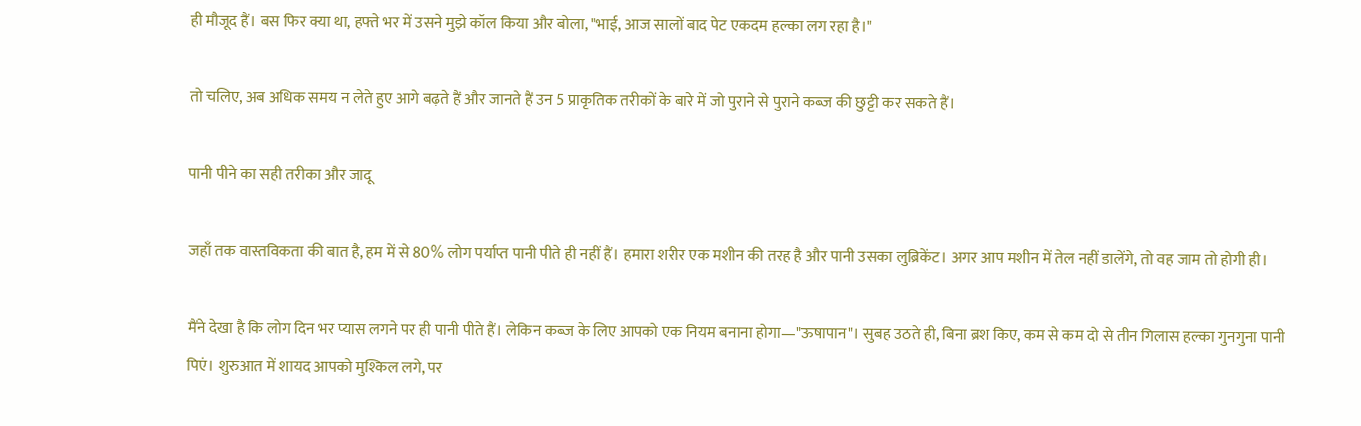ही मौजूद हैं। बस फिर क्या था, हफ्ते भर में उसने मुझे कॉल किया और बोला, "भाई, आज सालों बाद पेट एकदम हल्का लग रहा है।"

तो चलिए, अब अधिक समय न लेते हुए आगे बढ़ते हैं और जानते हैं उन 5 प्राकृतिक तरीकों के बारे में जो पुराने से पुराने कब्ज की छुट्टी कर सकते हैं।

पानी पीने का सही तरीका और जादू

जहाँ तक वास्तविकता की बात है, हम में से 80% लोग पर्याप्त पानी पीते ही नहीं हैं। हमारा शरीर एक मशीन की तरह है और पानी उसका लुब्रिकेंट। अगर आप मशीन में तेल नहीं डालेंगे, तो वह जाम तो होगी ही।

मैंने देखा है कि लोग दिन भर प्यास लगने पर ही पानी पीते हैं। लेकिन कब्ज के लिए आपको एक नियम बनाना होगा—"ऊषापान"। सुबह उठते ही, बिना ब्रश किए, कम से कम दो से तीन गिलास हल्का गुनगुना पानी पिएं। शुरुआत में शायद आपको मुश्किल लगे, पर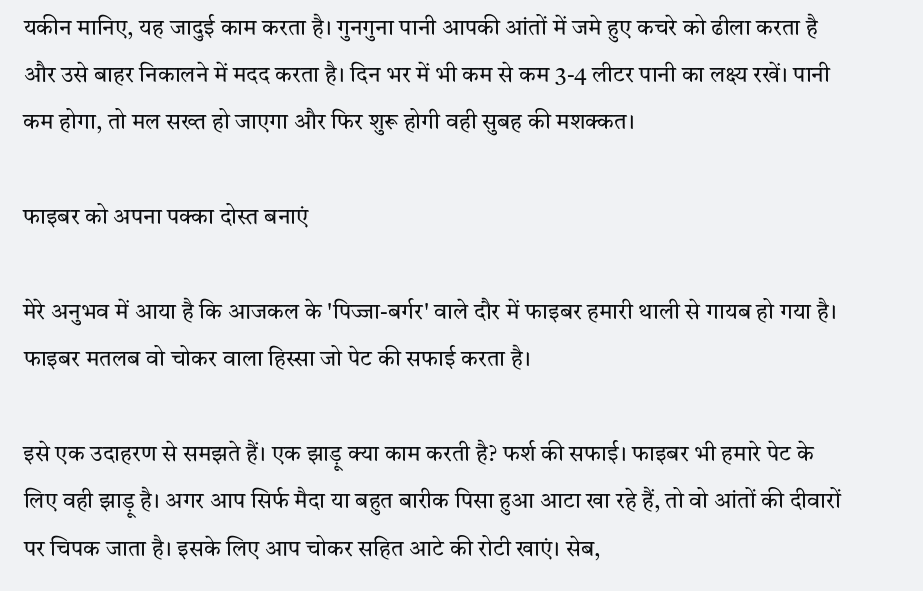यकीन मानिए, यह जादुई काम करता है। गुनगुना पानी आपकी आंतों में जमे हुए कचरे को ढीला करता है और उसे बाहर निकालने में मदद करता है। दिन भर में भी कम से कम 3-4 लीटर पानी का लक्ष्य रखें। पानी कम होगा, तो मल सख्त हो जाएगा और फिर शुरू होगी वही सुबह की मशक्कत।

फाइबर को अपना पक्का दोस्त बनाएं

मेरे अनुभव में आया है कि आजकल के 'पिज्जा-बर्गर' वाले दौर में फाइबर हमारी थाली से गायब हो गया है। फाइबर मतलब वो चोकर वाला हिस्सा जो पेट की सफाई करता है।

इसे एक उदाहरण से समझते हैं। एक झाड़ू क्या काम करती है? फर्श की सफाई। फाइबर भी हमारे पेट के लिए वही झाड़ू है। अगर आप सिर्फ मैदा या बहुत बारीक पिसा हुआ आटा खा रहे हैं, तो वो आंतों की दीवारों पर चिपक जाता है। इसके लिए आप चोकर सहित आटे की रोटी खाएं। सेब,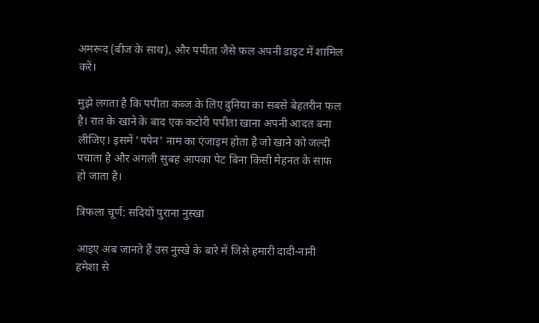अमरूद (बीज के साथ), और पपीता जैसे फल अपनी डाइट में शामिल करें।

मुझे लगता है कि पपीता कब्ज के लिए दुनिया का सबसे बेहतरीन फल है। रात के खाने के बाद एक कटोरी पपीता खाना अपनी आदत बना लीजिए। इसमें 'पपेन' नाम का एंजाइम होता है जो खाने को जल्दी पचाता है और अगली सुबह आपका पेट बिना किसी मेहनत के साफ हो जाता है।

त्रिफला चूर्ण: सदियों पुराना नुस्खा

आइए अब जानते हैं उस नुस्खे के बारे में जिसे हमारी दादी-नानी हमेशा से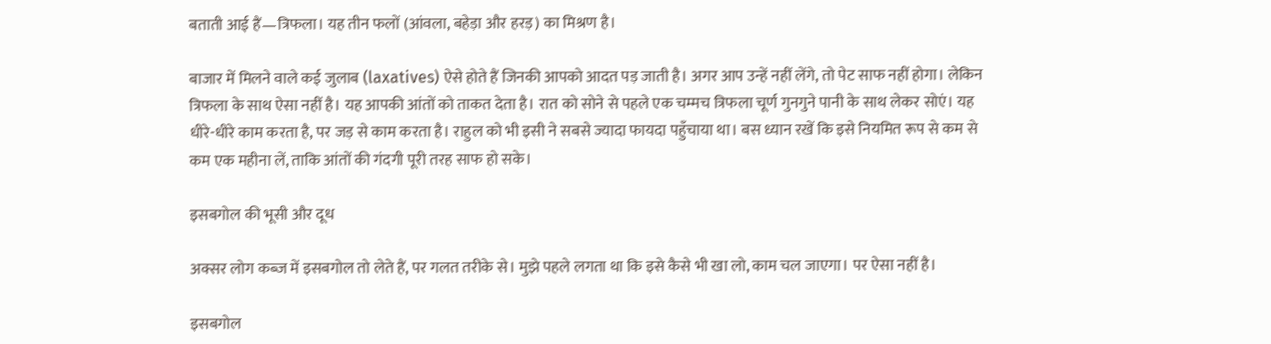बताती आई हैं—त्रिफला। यह तीन फलों (आंवला, बहेड़ा और हरड़) का मिश्रण है।

बाजार में मिलने वाले कई जुलाब (laxatives) ऐसे होते हैं जिनकी आपको आदत पड़ जाती है। अगर आप उन्हें नहीं लेंगे, तो पेट साफ नहीं होगा। लेकिन त्रिफला के साथ ऐसा नहीं है। यह आपकी आंतों को ताकत देता है। रात को सोने से पहले एक चम्मच त्रिफला चूर्ण गुनगुने पानी के साथ लेकर सोएं। यह धीरे-धीरे काम करता है, पर जड़ से काम करता है। राहुल को भी इसी ने सबसे ज्यादा फायदा पहुँचाया था। बस ध्यान रखें कि इसे नियमित रूप से कम से कम एक महीना लें, ताकि आंतों की गंदगी पूरी तरह साफ हो सके।

इसबगोल की भूसी और दूध

अक्सर लोग कब्ज में इसबगोल तो लेते हैं, पर गलत तरीके से। मुझे पहले लगता था कि इसे कैसे भी खा लो, काम चल जाएगा। पर ऐसा नहीं है।

इसबगोल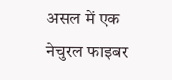असल में एक नेचुरल फाइबर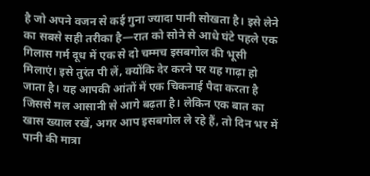है जो अपने वजन से कई गुना ज्यादा पानी सोखता है। इसे लेने का सबसे सही तरीका है—रात को सोने से आधे घंटे पहले एक गिलास गर्म दूध में एक से दो चम्मच इसबगोल की भूसी मिलाएं। इसे तुरंत पी लें, क्योंकि देर करने पर यह गाढ़ा हो जाता है। यह आपकी आंतों में एक चिकनाई पैदा करता है जिससे मल आसानी से आगे बढ़ता है। लेकिन एक बात का खास ख्याल रखें, अगर आप इसबगोल ले रहे हैं, तो दिन भर में पानी की मात्रा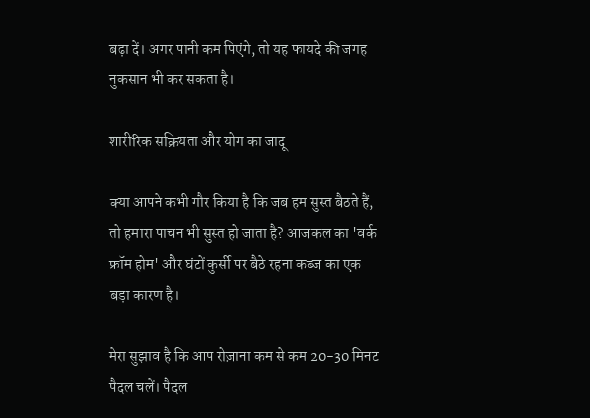बढ़ा दें। अगर पानी कम पिएंगे, तो यह फायदे की जगह नुकसान भी कर सकता है।

शारीरिक सक्रियता और योग का जादू

क्या आपने कभी गौर किया है कि जब हम सुस्त बैठते हैं, तो हमारा पाचन भी सुस्त हो जाता है? आजकल का 'वर्क फ्रॉम होम' और घंटों कुर्सी पर बैठे रहना कब्ज का एक बड़ा कारण है।

मेरा सुझाव है कि आप रोज़ाना कम से कम 20-30 मिनट पैदल चलें। पैदल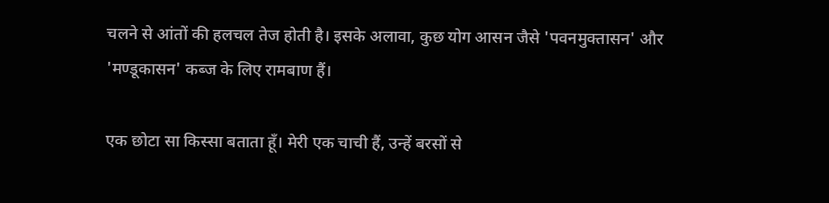चलने से आंतों की हलचल तेज होती है। इसके अलावा, कुछ योग आसन जैसे 'पवनमुक्तासन' और 'मण्डूकासन' कब्ज के लिए रामबाण हैं।

एक छोटा सा किस्सा बताता हूँ। मेरी एक चाची हैं, उन्हें बरसों से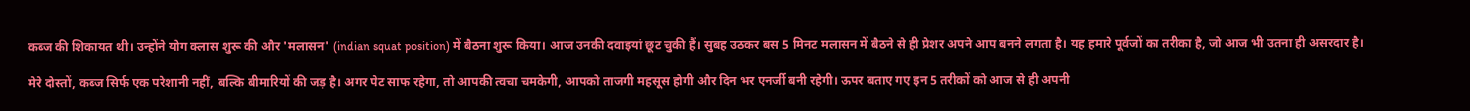कब्ज की शिकायत थी। उन्होंने योग क्लास शुरू की और 'मलासन' (indian squat position) में बैठना शुरू किया। आज उनकी दवाइयां छूट चुकी हैं। सुबह उठकर बस 5 मिनट मलासन में बैठने से ही प्रेशर अपने आप बनने लगता है। यह हमारे पूर्वजों का तरीका है, जो आज भी उतना ही असरदार है।

मेरे दोस्तों, कब्ज सिर्फ एक परेशानी नहीं, बल्कि बीमारियों की जड़ है। अगर पेट साफ रहेगा, तो आपकी त्वचा चमकेगी, आपको ताजगी महसूस होगी और दिन भर एनर्जी बनी रहेगी। ऊपर बताए गए इन 5 तरीकों को आज से ही अपनी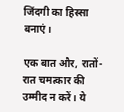जिंदगी का हिस्सा बनाएं।

एक बात और, रातों-रात चमत्कार की उम्मीद न करें। ये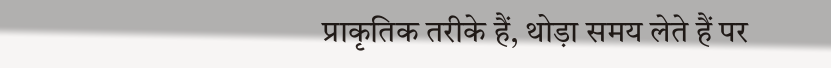प्राकृतिक तरीके हैं, थोड़ा समय लेते हैं पर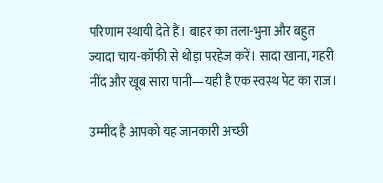परिणाम स्थायी देते हैं। बाहर का तला-भुना और बहुत ज्यादा चाय-कॉफी से थोड़ा परहेज करें। सादा खाना, गहरी नींद और खूब सारा पानी—यही है एक स्वस्थ पेट का राज।

उम्मीद है आपको यह जानकारी अच्छी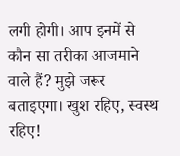लगी होगी। आप इनमें से कौन सा तरीका आजमाने वाले हैं? मुझे जरूर बताइएगा। खुश रहिए, स्वस्थ रहिए!